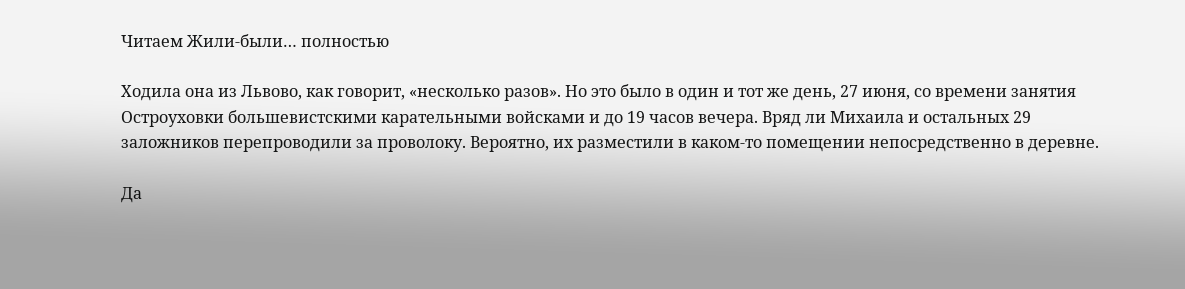Читаем Жили-были… полностью

Ходила она из Львово, как говорит, «несколько разов». Но это было в один и тот же день, 27 июня, со времени занятия Остроуховки большевистскими карательными войсками и до 19 часов вечера. Вряд ли Михаила и остальных 29 заложников перепроводили за проволоку. Вероятно, их разместили в каком-то помещении непосредственно в деревне.

Да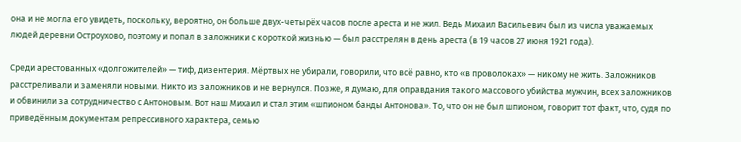она и не могла его увидеть, поскольку, вероятно, он больше двух-четырёх часов после ареста и не жил. Ведь Михаил Васильевич был из числа уважаемых людей деревни Остроухово, поэтому и попал в заложники с короткой жизнью — был расстрелян в день ареста (в 19 часов 27 июня 1921 года).

Среди арестованных «долгожителей» — тиф, дизентерия. Мёртвых не убирали, говорили, что всё равно, кто «в проволоках» — никому не жить. Заложников расстреливали и заменяли новыми. Никто из заложников и не вернулся. Позже, я думаю, для оправдания такого массового убийства мужчин, всех заложников и обвинили за сотрудничество с Антоновым. Вот наш Михаил и стал этим «шпионом банды Антонова». То, что он не был шпионом, говорит тот факт, что, судя по приведённым документам репрессивного характера, семью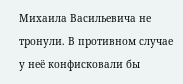Михаила Васильевича не тронули. В противном случае у неё конфисковали бы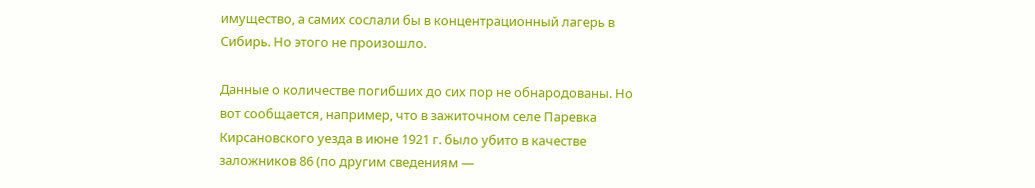имущество, а самих сослали бы в концентрационный лагерь в Сибирь. Но этого не произошло.

Данные о количестве погибших до сих пор не обнародованы. Но вот сообщается, например, что в зажиточном селе Паревка Кирсановского уезда в июне 1921 г. было убито в качестве заложников 86 (по другим сведениям —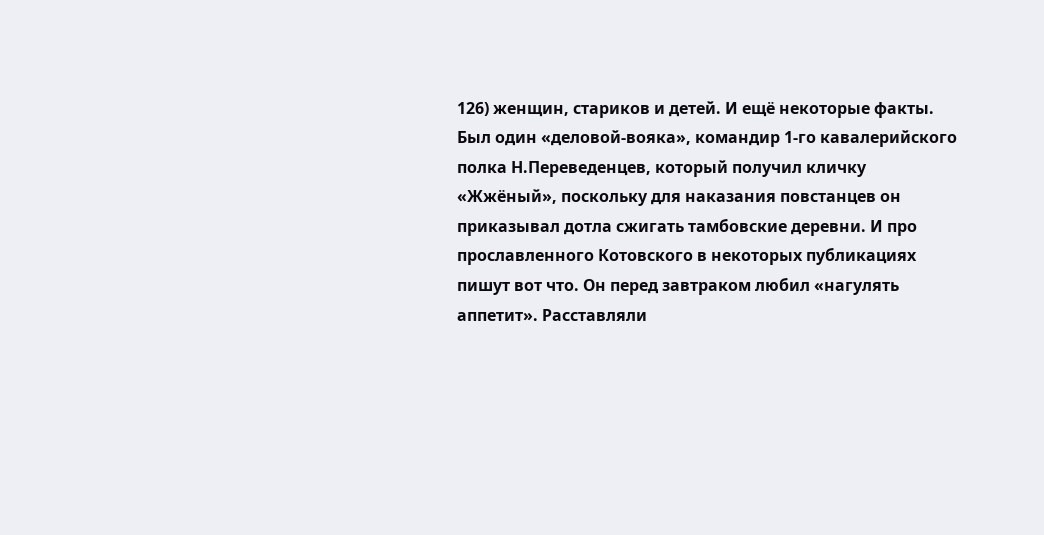126) женщин, стариков и детей. И ещё некоторые факты. Был один «деловой-вояка», командир 1-го кавалерийского полка Н.Переведенцев, который получил кличку «Жжёный», поскольку для наказания повстанцев он приказывал дотла сжигать тамбовские деревни. И про прославленного Котовского в некоторых публикациях пишут вот что. Он перед завтраком любил «нагулять аппетит». Расставляли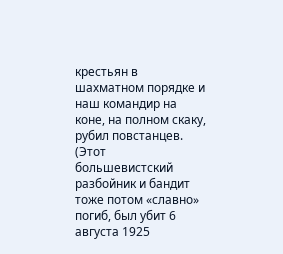крестьян в шахматном порядке и наш командир на коне, на полном скаку, рубил повстанцев. (Этот большевистский разбойник и бандит тоже потом «славно» погиб, был убит 6 августа 1925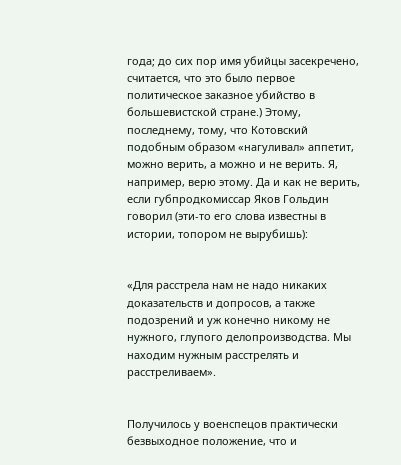года; до сих пор имя убийцы засекречено, считается, что это было первое политическое заказное убийство в большевистской стране.) Этому, последнему, тому, что Котовский подобным образом «нагуливал» аппетит, можно верить, а можно и не верить. Я, например, верю этому. Да и как не верить, если губпродкомиссар Яков Гольдин говорил (эти-то его слова известны в истории, топором не вырубишь):


«Для расстрела нам не надо никаких доказательств и допросов, а также подозрений и уж конечно никому не нужного, глупого делопроизводства. Мы находим нужным расстрелять и расстреливаем».


Получилось у военспецов практически безвыходное положение, что и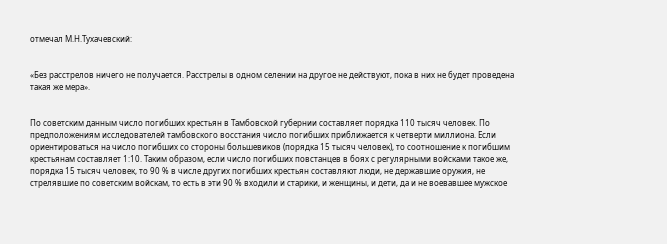отмечал М.Н.Тухачевский:


«Без расстрелов ничего не получается. Расстрелы в одном селении на другое не действуют, пока в них не будет проведена такая же мера».


По советским данным число погибших крестьян в Тамбовской губернии составляет порядка 110 тысяч человек. По предположениям исследователей тамбовского восстания число погибших приближается к четверти миллиона. Если ориентироваться на число погибших со стороны большевиков (порядка 15 тысяч человек), то соотношение к погибшим крестьянам составляет 1:10. Таким образом, если число погибших повстанцев в боях с регулярными войсками такое же, порядка 15 тысяч человек, то 90 % в числе других погибших крестьян составляют люди, не державшие оружия, не стрелявшие по советским войскам, то есть в эти 90 % входили и старики, и женщины, и дети, да и не воевавшее мужское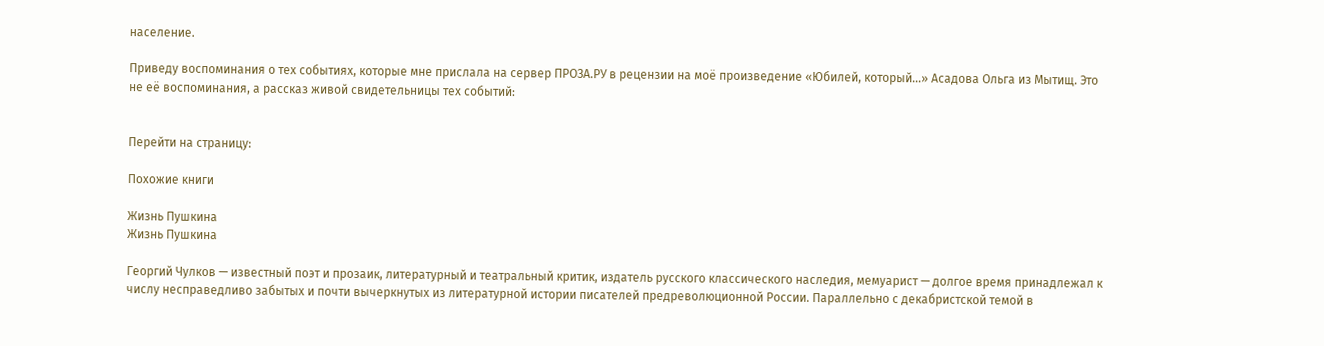население.

Приведу воспоминания о тех событиях, которые мне прислала на сервер ПРОЗА.РУ в рецензии на моё произведение «Юбилей, который…» Асадова Ольга из Мытищ. Это не её воспоминания, а рассказ живой свидетельницы тех событий:


Перейти на страницу:

Похожие книги

Жизнь Пушкина
Жизнь Пушкина

Георгий Чулков — известный поэт и прозаик, литературный и театральный критик, издатель русского классического наследия, мемуарист — долгое время принадлежал к числу несправедливо забытых и почти вычеркнутых из литературной истории писателей предреволюционной России. Параллельно с декабристской темой в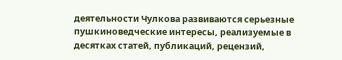деятельности Чулкова развиваются серьезные пушкиноведческие интересы, реализуемые в десятках статей, публикаций, рецензий,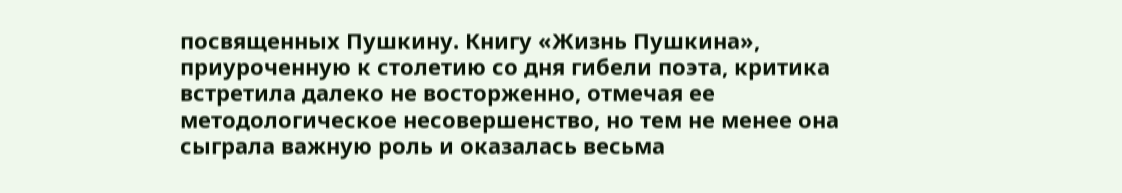посвященных Пушкину. Книгу «Жизнь Пушкина», приуроченную к столетию со дня гибели поэта, критика встретила далеко не восторженно, отмечая ее методологическое несовершенство, но тем не менее она сыграла важную роль и оказалась весьма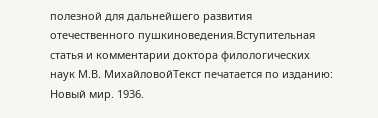полезной для дальнейшего развития отечественного пушкиноведения.Вступительная статья и комментарии доктора филологических наук М.В. МихайловойТекст печатается по изданию: Новый мир. 1936.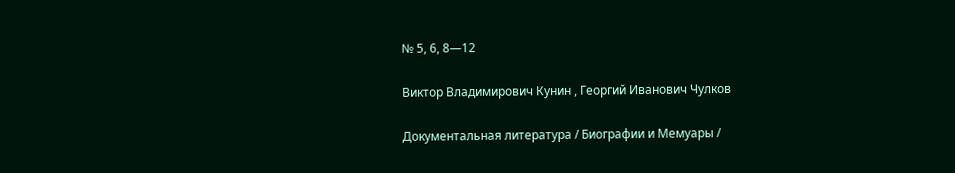№ 5, 6, 8—12

Виктор Владимирович Кунин , Георгий Иванович Чулков

Документальная литература / Биографии и Мемуары /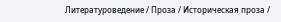Литературоведение / Проза / Историческая проза /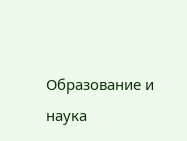Образование и наука